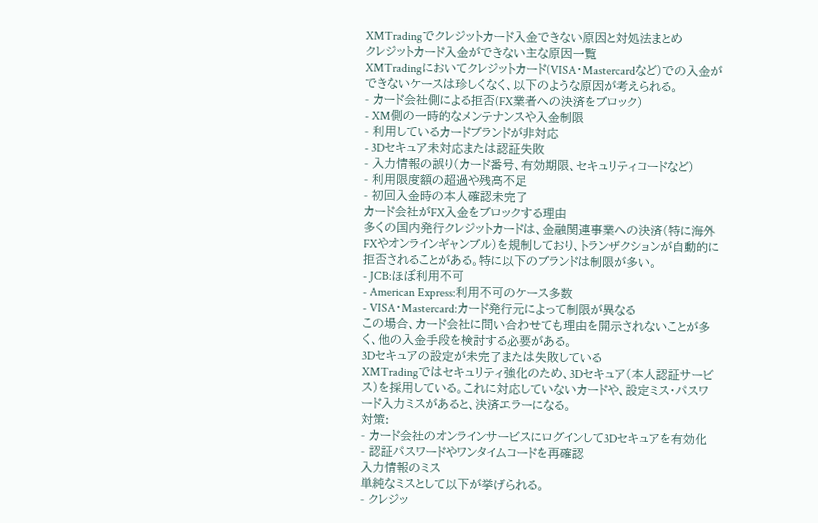XMTradingでクレジットカード入金できない原因と対処法まとめ
クレジットカード入金ができない主な原因一覧
XMTradingにおいてクレジットカード(VISA・Mastercardなど)での入金ができないケースは珍しくなく、以下のような原因が考えられる。
- カード会社側による拒否(FX業者への決済をブロック)
- XM側の一時的なメンテナンスや入金制限
- 利用しているカードブランドが非対応
- 3Dセキュア未対応または認証失敗
- 入力情報の誤り(カード番号、有効期限、セキュリティコードなど)
- 利用限度額の超過や残高不足
- 初回入金時の本人確認未完了
カード会社がFX入金をブロックする理由
多くの国内発行クレジットカードは、金融関連事業への決済(特に海外FXやオンラインギャンブル)を規制しており、トランザクションが自動的に拒否されることがある。特に以下のブランドは制限が多い。
- JCB:ほぼ利用不可
- American Express:利用不可のケース多数
- VISA・Mastercard:カード発行元によって制限が異なる
この場合、カード会社に問い合わせても理由を開示されないことが多く、他の入金手段を検討する必要がある。
3Dセキュアの設定が未完了または失敗している
XMTradingではセキュリティ強化のため、3Dセキュア(本人認証サービス)を採用している。これに対応していないカードや、設定ミス・パスワード入力ミスがあると、決済エラーになる。
対策:
- カード会社のオンラインサービスにログインして3Dセキュアを有効化
- 認証パスワードやワンタイムコードを再確認
入力情報のミス
単純なミスとして以下が挙げられる。
- クレジッ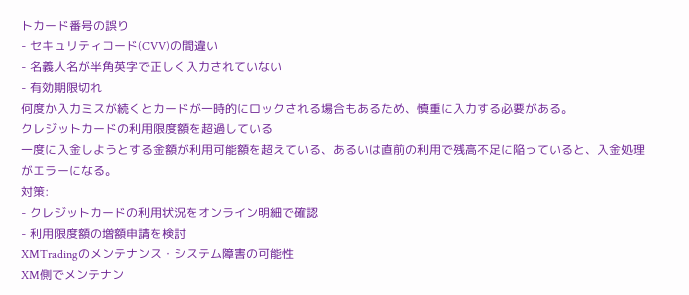トカード番号の誤り
- セキュリティコード(CVV)の間違い
- 名義人名が半角英字で正しく入力されていない
- 有効期限切れ
何度か入力ミスが続くとカードが一時的にロックされる場合もあるため、慎重に入力する必要がある。
クレジットカードの利用限度額を超過している
一度に入金しようとする金額が利用可能額を超えている、あるいは直前の利用で残高不足に陥っていると、入金処理がエラーになる。
対策:
- クレジットカードの利用状況をオンライン明細で確認
- 利用限度額の増額申請を検討
XMTradingのメンテナンス・システム障害の可能性
XM側でメンテナン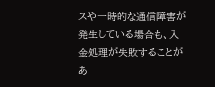スや一時的な通信障害が発生している場合も、入金処理が失敗することがあ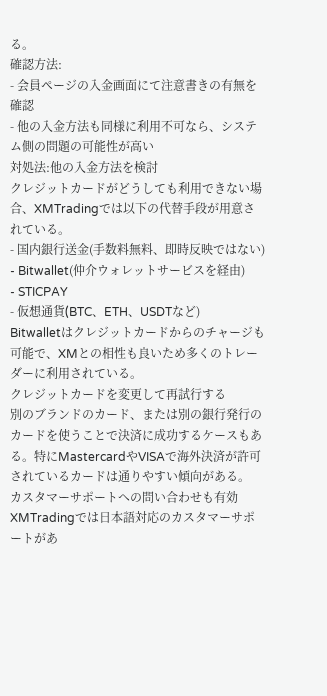る。
確認方法:
- 会員ページの入金画面にて注意書きの有無を確認
- 他の入金方法も同様に利用不可なら、システム側の問題の可能性が高い
対処法:他の入金方法を検討
クレジットカードがどうしても利用できない場合、XMTradingでは以下の代替手段が用意されている。
- 国内銀行送金(手数料無料、即時反映ではない)
- Bitwallet(仲介ウォレットサービスを経由)
- STICPAY
- 仮想通貨(BTC、ETH、USDTなど)
Bitwalletはクレジットカードからのチャージも可能で、XMとの相性も良いため多くのトレーダーに利用されている。
クレジットカードを変更して再試行する
別のブランドのカード、または別の銀行発行のカードを使うことで決済に成功するケースもある。特にMastercardやVISAで海外決済が許可されているカードは通りやすい傾向がある。
カスタマーサポートへの問い合わせも有効
XMTradingでは日本語対応のカスタマーサポートがあ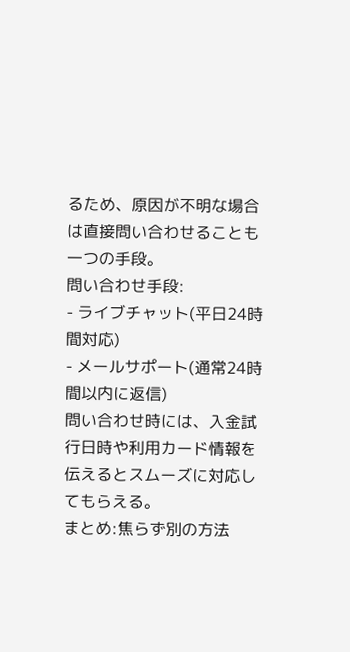るため、原因が不明な場合は直接問い合わせることも一つの手段。
問い合わせ手段:
- ライブチャット(平日24時間対応)
- メールサポート(通常24時間以内に返信)
問い合わせ時には、入金試行日時や利用カード情報を伝えるとスムーズに対応してもらえる。
まとめ:焦らず別の方法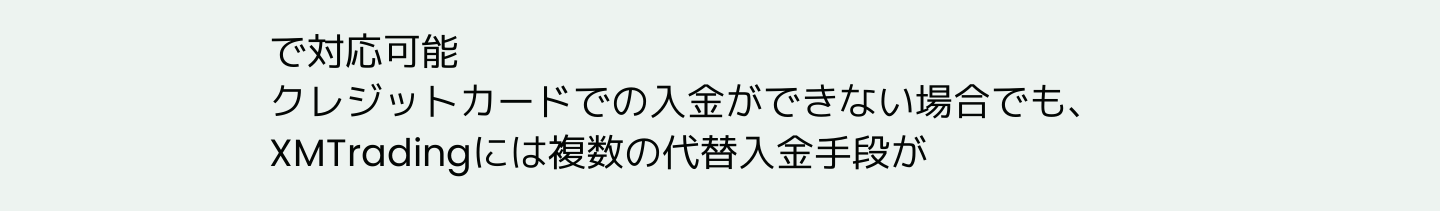で対応可能
クレジットカードでの入金ができない場合でも、XMTradingには複数の代替入金手段が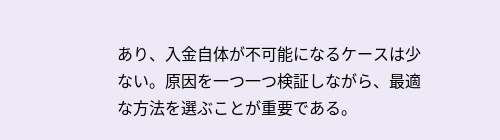あり、入金自体が不可能になるケースは少ない。原因を一つ一つ検証しながら、最適な方法を選ぶことが重要である。